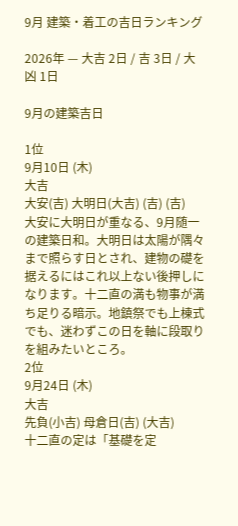9月 建築・着工の吉日ランキング

2026年 — 大吉 2日 / 吉 3日 / 大凶 1日

9月の建築吉日

1位
9月10日 (木)
大吉
大安(吉) 大明日(大吉) (吉) (吉)
大安に大明日が重なる、9月随一の建築日和。大明日は太陽が隅々まで照らす日とされ、建物の礎を据えるにはこれ以上ない後押しになります。十二直の満も物事が満ち足りる暗示。地鎮祭でも上棟式でも、迷わずこの日を軸に段取りを組みたいところ。
2位
9月24日 (木)
大吉
先負(小吉) 母倉日(吉) (大吉)
十二直の定は「基礎を定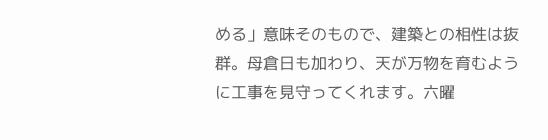める」意味そのもので、建築との相性は抜群。母倉日も加わり、天が万物を育むように工事を見守ってくれます。六曜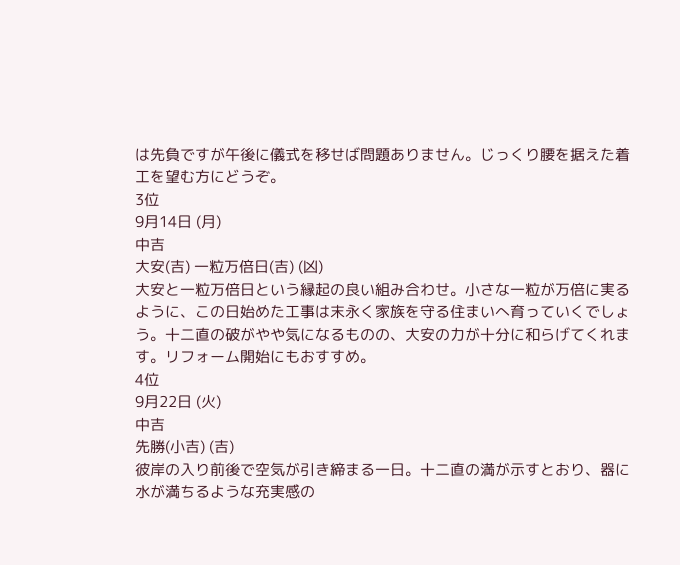は先負ですが午後に儀式を移せば問題ありません。じっくり腰を据えた着工を望む方にどうぞ。
3位
9月14日 (月)
中吉
大安(吉) 一粒万倍日(吉) (凶)
大安と一粒万倍日という縁起の良い組み合わせ。小さな一粒が万倍に実るように、この日始めた工事は末永く家族を守る住まいへ育っていくでしょう。十二直の破がやや気になるものの、大安の力が十分に和らげてくれます。リフォーム開始にもおすすめ。
4位
9月22日 (火)
中吉
先勝(小吉) (吉)
彼岸の入り前後で空気が引き締まる一日。十二直の満が示すとおり、器に水が満ちるような充実感の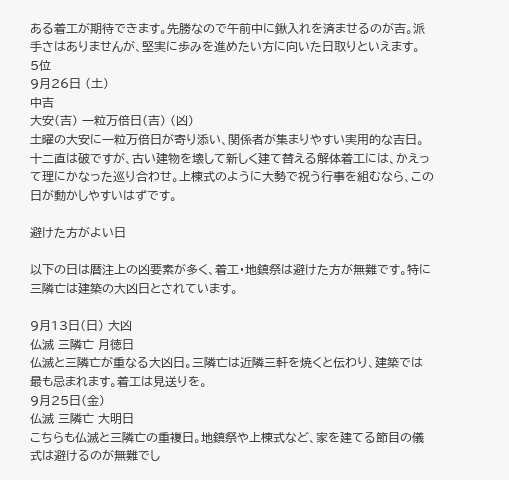ある着工が期待できます。先勝なので午前中に鍬入れを済ませるのが吉。派手さはありませんが、堅実に歩みを進めたい方に向いた日取りといえます。
5位
9月26日 (土)
中吉
大安(吉) 一粒万倍日(吉) (凶)
土曜の大安に一粒万倍日が寄り添い、関係者が集まりやすい実用的な吉日。十二直は破ですが、古い建物を壊して新しく建て替える解体着工には、かえって理にかなった巡り合わせ。上棟式のように大勢で祝う行事を組むなら、この日が動かしやすいはずです。

避けた方がよい日

以下の日は暦注上の凶要素が多く、着工・地鎮祭は避けた方が無難です。特に三隣亡は建築の大凶日とされています。

9月13日(日) 大凶
仏滅 三隣亡 月徳日
仏滅と三隣亡が重なる大凶日。三隣亡は近隣三軒を焼くと伝わり、建築では最も忌まれます。着工は見送りを。
9月25日(金)
仏滅 三隣亡 大明日
こちらも仏滅と三隣亡の重複日。地鎮祭や上棟式など、家を建てる節目の儀式は避けるのが無難でし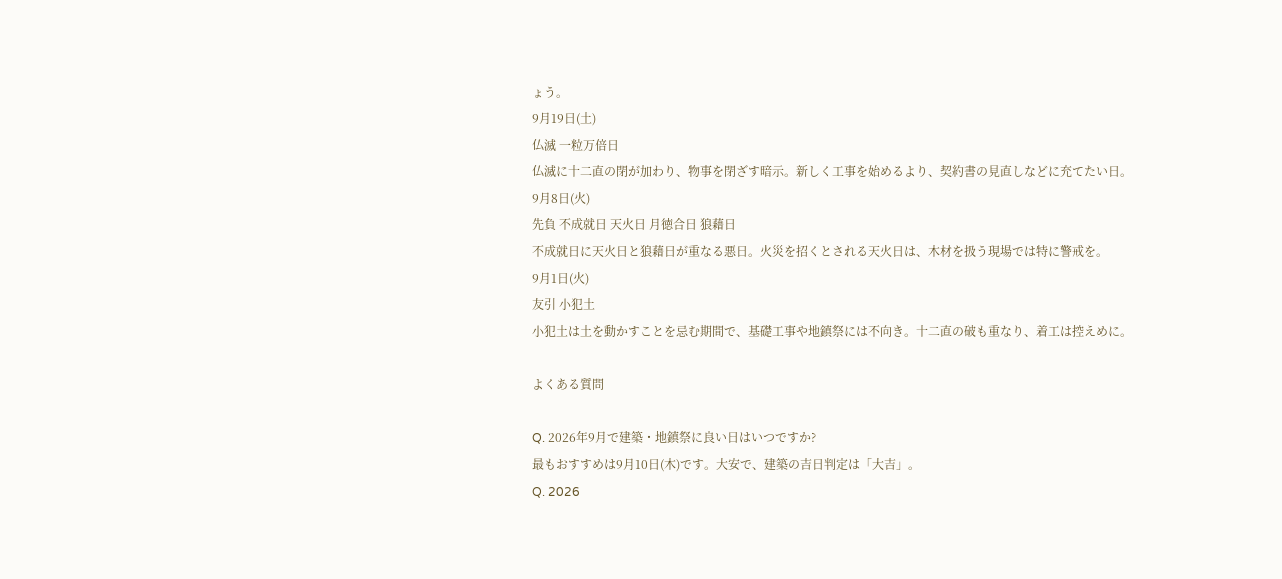ょう。
9月19日(土)
仏滅 一粒万倍日
仏滅に十二直の閉が加わり、物事を閉ざす暗示。新しく工事を始めるより、契約書の見直しなどに充てたい日。
9月8日(火)
先負 不成就日 天火日 月徳合日 狼藉日
不成就日に天火日と狼藉日が重なる悪日。火災を招くとされる天火日は、木材を扱う現場では特に警戒を。
9月1日(火)
友引 小犯土
小犯土は土を動かすことを忌む期間で、基礎工事や地鎮祭には不向き。十二直の破も重なり、着工は控えめに。

よくある質問

Q. 2026年9月で建築・地鎮祭に良い日はいつですか?
最もおすすめは9月10日(木)です。大安で、建築の吉日判定は「大吉」。
Q. 2026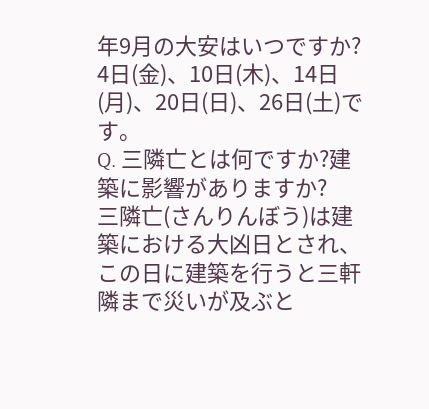年9月の大安はいつですか?
4日(金)、10日(木)、14日(月)、20日(日)、26日(土)です。
Q. 三隣亡とは何ですか?建築に影響がありますか?
三隣亡(さんりんぼう)は建築における大凶日とされ、この日に建築を行うと三軒隣まで災いが及ぶと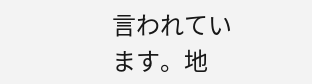言われています。地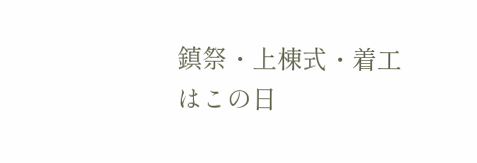鎮祭・上棟式・着工はこの日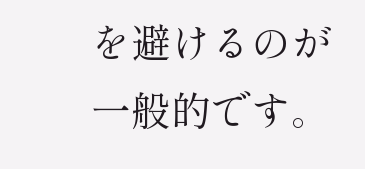を避けるのが一般的です。